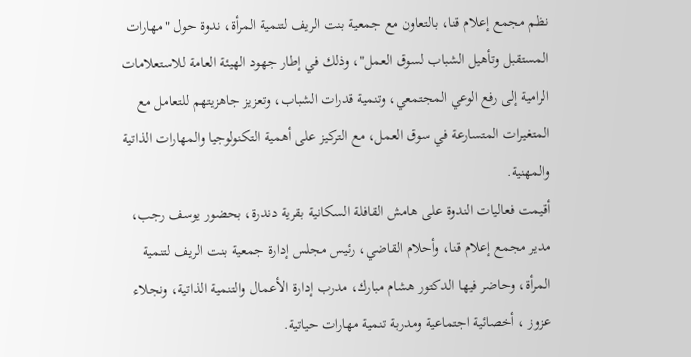نظم مجمع إعلام قنا، بالتعاون مع جمعية بنت الريف لتنمية المرأة، ندوة حول "مهارات المستقبل وتأهيل الشباب لسوق العمل"، وذلك في إطار جهود الهيئة العامة للاستعلامات الرامية إلى رفع الوعي المجتمعي، وتنمية قدرات الشباب، وتعزيز جاهزيتهم للتعامل مع المتغيرات المتسارعة في سوق العمل، مع التركيز على أهمية التكنولوجيا والمهارات الذاتية والمهنية.
أقيمت فعاليات الندوة على هامش القافلة السكانية بقرية دندرة، بحضور يوسف رجب، مدير مجمع إعلام قنا، وأحلام القاضي، رئيس مجلس إدارة جمعية بنت الريف لتنمية المرأة، وحاضر فيها الدكتور هشام مبارك، مدرب إدارة الأعمال والتنمية الذاتية، ونجلاء عزوز ، أخصائية اجتماعية ومدربة تنمية مهارات حياتية.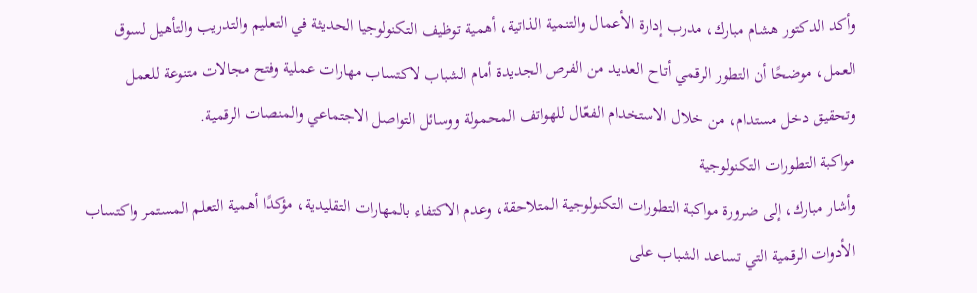وأكد الدكتور هشام مبارك، مدرب إدارة الأعمال والتنمية الذاتية، أهمية توظيف التكنولوجيا الحديثة في التعليم والتدريب والتأهيل لسوق العمل، موضحًا أن التطور الرقمي أتاح العديد من الفرص الجديدة أمام الشباب لاكتساب مهارات عملية وفتح مجالات متنوعة للعمل وتحقيق دخل مستدام، من خلال الاستخدام الفعّال للهواتف المحمولة ووسائل التواصل الاجتماعي والمنصات الرقمية.
مواكبة التطورات التكنولوجية
وأشار مبارك، إلى ضرورة مواكبة التطورات التكنولوجية المتلاحقة، وعدم الاكتفاء بالمهارات التقليدية، مؤكدًا أهمية التعلم المستمر واكتساب الأدوات الرقمية التي تساعد الشباب على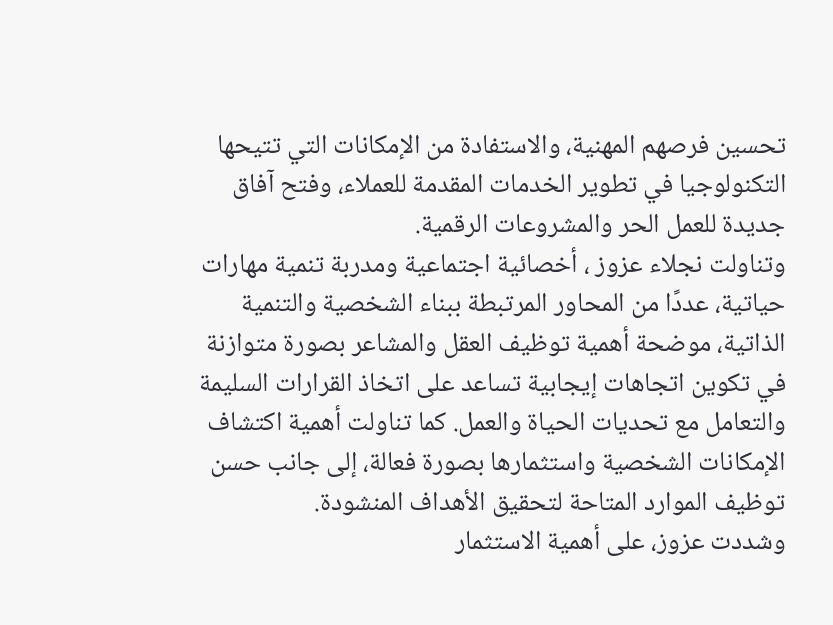تحسين فرصهم المهنية، والاستفادة من الإمكانات التي تتيحها التكنولوجيا في تطوير الخدمات المقدمة للعملاء، وفتح آفاق جديدة للعمل الحر والمشروعات الرقمية.
وتناولت نجلاء عزوز ، أخصائية اجتماعية ومدربة تنمية مهارات حياتية، عددًا من المحاور المرتبطة ببناء الشخصية والتنمية الذاتية، موضحة أهمية توظيف العقل والمشاعر بصورة متوازنة في تكوين اتجاهات إيجابية تساعد على اتخاذ القرارات السليمة والتعامل مع تحديات الحياة والعمل. كما تناولت أهمية اكتشاف الإمكانات الشخصية واستثمارها بصورة فعالة، إلى جانب حسن توظيف الموارد المتاحة لتحقيق الأهداف المنشودة.
وشددت عزوز، على أهمية الاستثمار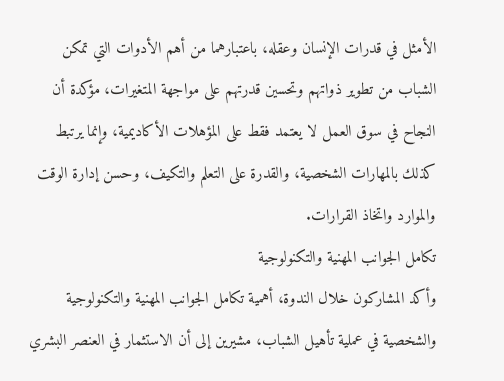الأمثل في قدرات الإنسان وعقله، باعتبارهما من أهم الأدوات التي تمكن الشباب من تطوير ذواتهم وتحسين قدرتهم على مواجهة المتغيرات، مؤكدة أن النجاح في سوق العمل لا يعتمد فقط على المؤهلات الأكاديمية، وإنما يرتبط كذلك بالمهارات الشخصية، والقدرة على التعلم والتكيف، وحسن إدارة الوقت والموارد واتخاذ القرارات.
تكامل الجوانب المهنية والتكنولوجية
وأكد المشاركون خلال الندوة، أهمية تكامل الجوانب المهنية والتكنولوجية والشخصية في عملية تأهيل الشباب، مشيرين إلى أن الاستثمار في العنصر البشري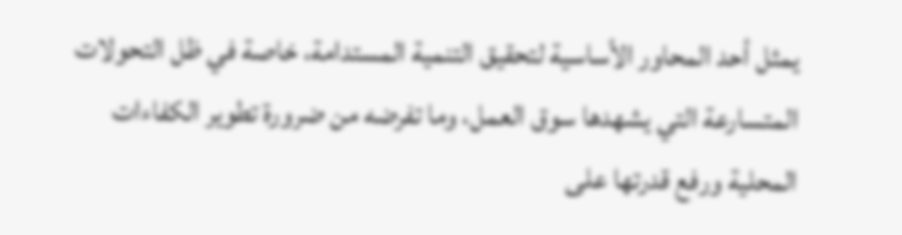يمثل أحد المحاور الأساسية لتحقيق التنمية المستدامة، خاصة في ظل التحولات المتسارعة التي يشهدها سوق العمل، وما تفرضه من ضرورة تطوير الكفاءات المحلية ورفع قدرتها على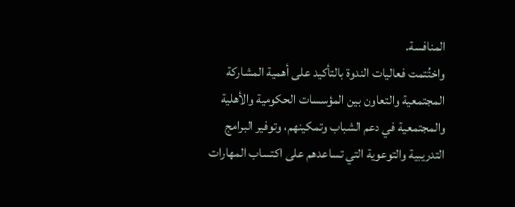المنافسة.
واختُتمت فعاليات الندوة بالتأكيد على أهمية المشاركة المجتمعية والتعاون بين المؤسسات الحكومية والأهلية والمجتمعية في دعم الشباب وتمكينهم، وتوفير البرامج التدريبية والتوعوية التي تساعدهم على اكتساب المهارات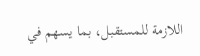اللازمة للمستقبل، بما يسهم في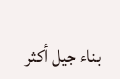بناء جيل أكثر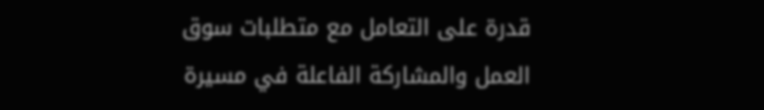قدرة على التعامل مع متطلبات سوق العمل والمشاركة الفاعلة في مسيرة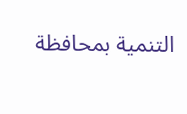التنمية بمحافظة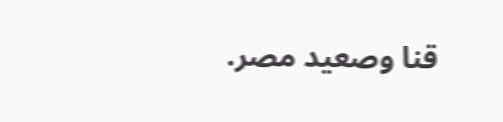قنا وصعيد مصر.